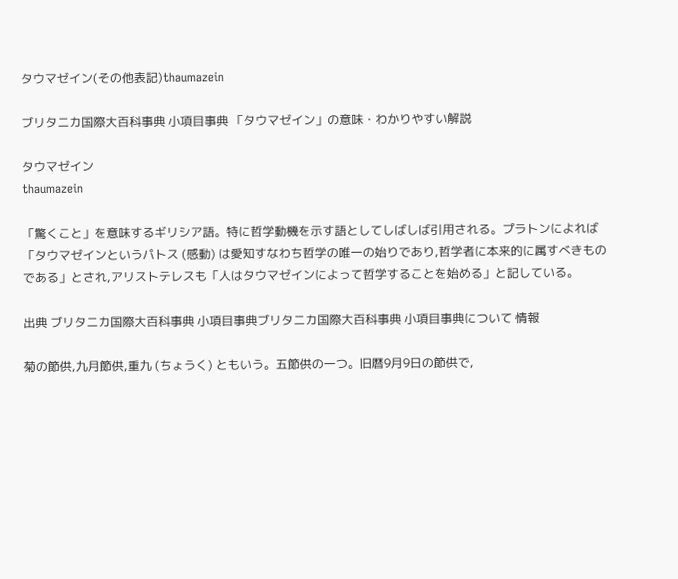タウマゼイン(その他表記)thaumazein

ブリタニカ国際大百科事典 小項目事典 「タウマゼイン」の意味・わかりやすい解説

タウマゼイン
thaumazein

「驚くこと」を意味するギリシア語。特に哲学動機を示す語としてしばしば引用される。プラトンによれば「タウマゼインというパトス (感動) は愛知すなわち哲学の唯一の始りであり,哲学者に本来的に属すべきものである」とされ,アリストテレスも「人はタウマゼインによって哲学することを始める」と記している。

出典 ブリタニカ国際大百科事典 小項目事典ブリタニカ国際大百科事典 小項目事典について 情報

菊の節供,九月節供,重九 (ちょうく) ともいう。五節供の一つ。旧暦9月9日の節供で,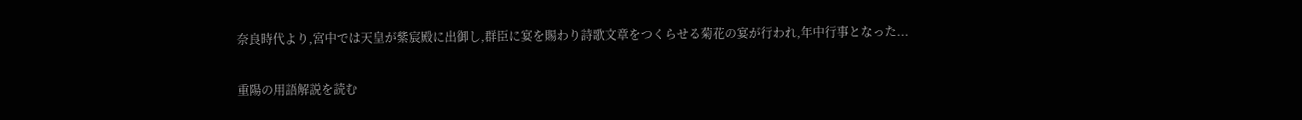奈良時代より,宮中では天皇が紫宸殿に出御し,群臣に宴を賜わり詩歌文章をつくらせる菊花の宴が行われ,年中行事となった...

重陽の用語解説を読む